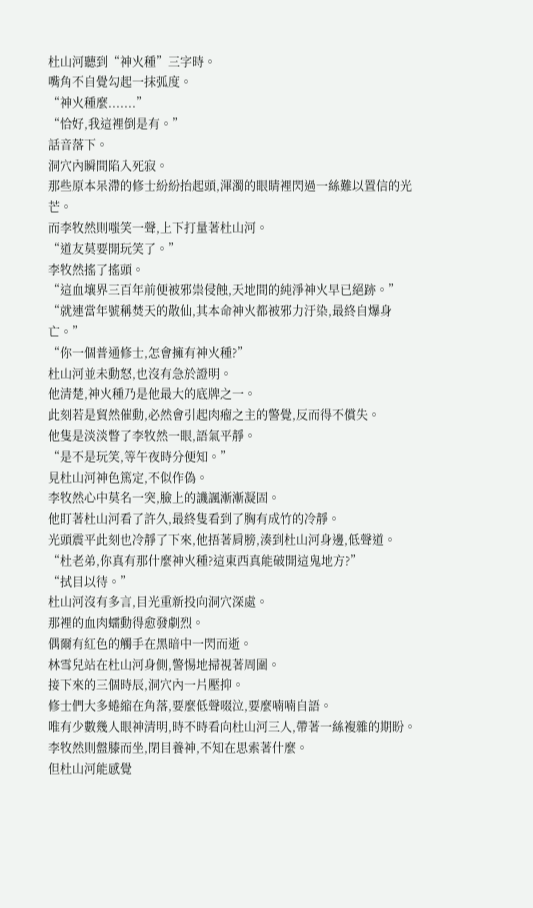杜山河聽到“神火種”三字時。
嘴角不自覺勾起一抹弧度。
“神火種麼.......”
“恰好,我這裡倒是有。”
話音落下。
洞穴內瞬間陷入死寂。
那些原本呆滯的修士紛紛抬起頭,渾濁的眼睛裡閃過一絲難以置信的光芒。
而李牧然則嗤笑一聲,上下打量著杜山河。
“道友莫要開玩笑了。”
李牧然搖了搖頭。
“這血壤界三百年前便被邪祟侵蝕,天地間的純淨神火早已絕跡。”
“就連當年號稱焚天的散仙,其本命神火都被邪力汙染,最終自爆身亡。”
“你一個普通修士,怎會擁有神火種?”
杜山河並未動怒,也沒有急於證明。
他清楚,神火種乃是他最大的底牌之一。
此刻若是貿然催動,必然會引起肉瘤之主的警覺,反而得不償失。
他隻是淡淡瞥了李牧然一眼,語氣平靜。
“是不是玩笑,等午夜時分便知。”
見杜山河神色篤定,不似作偽。
李牧然心中莫名一突,臉上的譏諷漸漸凝固。
他盯著杜山河看了許久,最終隻看到了胸有成竹的冷靜。
光頭震平此刻也冷靜了下來,他捂著肩膀,湊到杜山河身邊,低聲道。
“杜老弟,你真有那什麼神火種?這東西真能破開這鬼地方?”
“拭目以待。”
杜山河沒有多言,目光重新投向洞穴深處。
那裡的血肉蠕動得愈發劇烈。
偶爾有紅色的觸手在黑暗中一閃而逝。
林雪兒站在杜山河身側,警惕地掃視著周圍。
接下來的三個時辰,洞穴內一片壓抑。
修士們大多蜷縮在角落,要麼低聲啜泣,要麼喃喃自語。
唯有少數幾人眼神清明,時不時看向杜山河三人,帶著一絲複雜的期盼。
李牧然則盤膝而坐,閉目養神,不知在思索著什麼。
但杜山河能感覺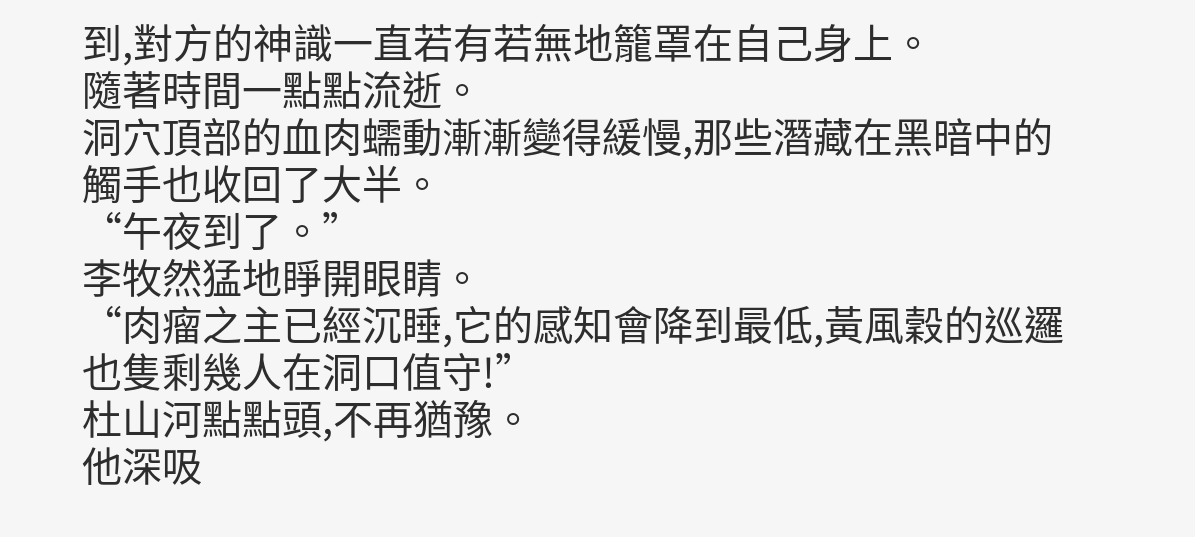到,對方的神識一直若有若無地籠罩在自己身上。
隨著時間一點點流逝。
洞穴頂部的血肉蠕動漸漸變得緩慢,那些潛藏在黑暗中的觸手也收回了大半。
“午夜到了。”
李牧然猛地睜開眼睛。
“肉瘤之主已經沉睡,它的感知會降到最低,黃風穀的巡邏也隻剩幾人在洞口值守!”
杜山河點點頭,不再猶豫。
他深吸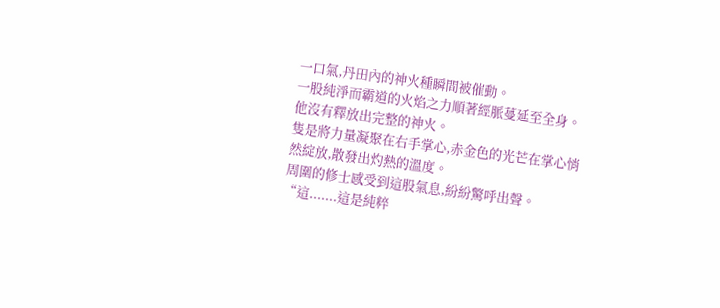一口氣,丹田內的神火種瞬間被催動。
一股純淨而霸道的火焰之力順著經脈蔓延至全身。
他沒有釋放出完整的神火。
隻是將力量凝聚在右手掌心,赤金色的光芒在掌心悄然綻放,散發出灼熱的溫度。
周圍的修士感受到這股氣息,紛紛驚呼出聲。
“這.......這是純粹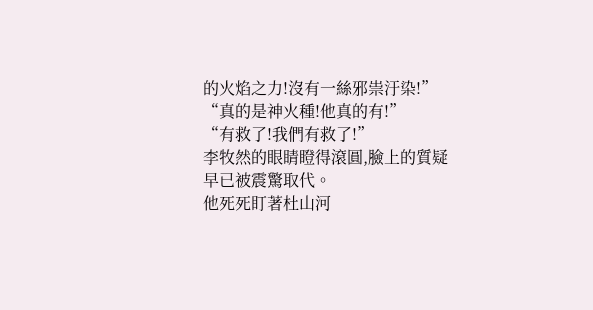的火焰之力!沒有一絲邪祟汙染!”
“真的是神火種!他真的有!”
“有救了!我們有救了!”
李牧然的眼睛瞪得滾圓,臉上的質疑早已被震驚取代。
他死死盯著杜山河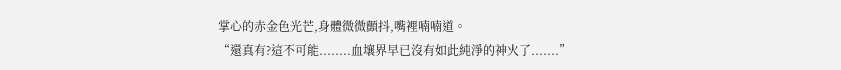掌心的赤金色光芒,身體微微顫抖,嘴裡喃喃道。
“還真有?這不可能........血壤界早已沒有如此純淨的神火了.......”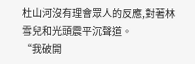杜山河沒有理會眾人的反應,對著林雪兒和光頭震平沉聲道。
“我破開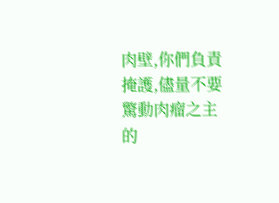肉壁,你們負責掩護,儘量不要驚動肉瘤之主的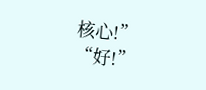核心!”
“好!”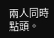兩人同時點頭。